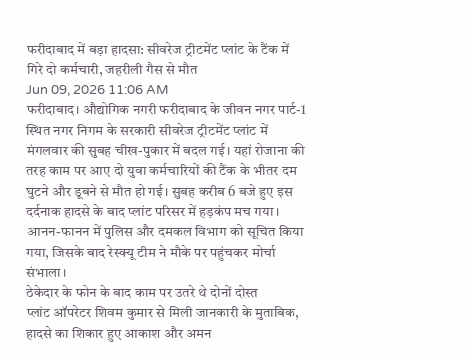फरीदाबाद में बड़ा हादसा: सीवरेज ट्रीटमेंट प्लांट के टैंक में गिरे दो कर्मचारी, जहरीली गैस से मौत
Jun 09, 2026 11:06 AM
फरीदाबाद। औद्योगिक नगरी फरीदाबाद के जीवन नगर पार्ट-1 स्थित नगर निगम के सरकारी सीवरेज ट्रीटमेंट प्लांट में मंगलवार की सुबह चीख-पुकार में बदल गई। यहां रोजाना की तरह काम पर आए दो युवा कर्मचारियों की टैंक के भीतर दम घुटने और डूबने से मौत हो गई। सुबह करीब 6 बजे हुए इस दर्दनाक हादसे के बाद प्लांट परिसर में हड़कंप मच गया। आनन-फानन में पुलिस और दमकल विभाग को सूचित किया गया, जिसके बाद रेस्क्यू टीम ने मौके पर पहुंचकर मोर्चा संभाला।
ठेकेदार के फोन के बाद काम पर उतरे थे दोनों दोस्त
प्लांट ऑपरेटर शिवम कुमार से मिली जानकारी के मुताबिक, हादसे का शिकार हुए आकाश और अमन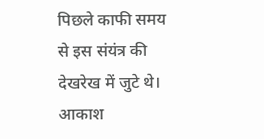पिछले काफी समय से इस संयंत्र की देखरेख में जुटे थे। आकाश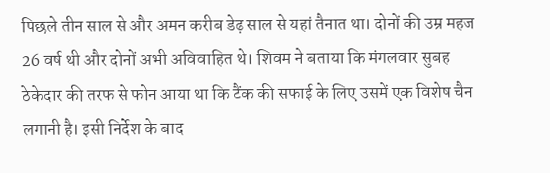पिछले तीन साल से और अमन करीब डेढ़ साल से यहां तैनात था। दोनों की उम्र महज 26 वर्ष थी और दोनों अभी अविवाहित थे। शिवम ने बताया कि मंगलवार सुबह ठेकेदार की तरफ से फोन आया था कि टैंक की सफाई के लिए उसमें एक विशेष चैन लगानी है। इसी निर्देश के बाद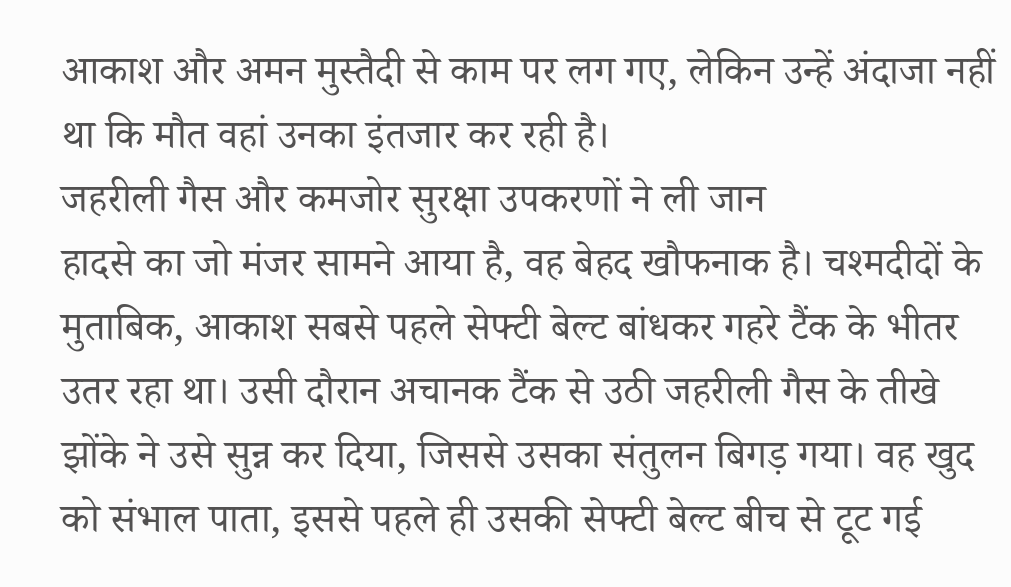आकाश और अमन मुस्तैदी से काम पर लग गए, लेकिन उन्हें अंदाजा नहीं था कि मौत वहां उनका इंतजार कर रही है।
जहरीली गैस और कमजोर सुरक्षा उपकरणों ने ली जान
हादसे का जो मंजर सामने आया है, वह बेहद खौफनाक है। चश्मदीदों के मुताबिक, आकाश सबसे पहले सेफ्टी बेल्ट बांधकर गहरे टैंक के भीतर उतर रहा था। उसी दौरान अचानक टैंक से उठी जहरीली गैस के तीखे झोंके ने उसे सुन्न कर दिया, जिससे उसका संतुलन बिगड़ गया। वह खुद को संभाल पाता, इससे पहले ही उसकी सेफ्टी बेल्ट बीच से टूट गई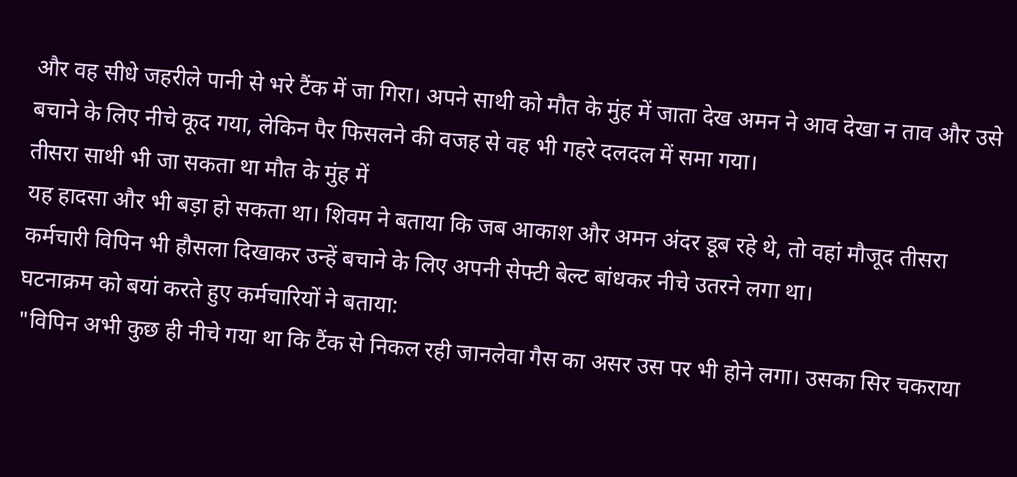और वह सीधे जहरीले पानी से भरे टैंक में जा गिरा। अपने साथी को मौत के मुंह में जाता देख अमन ने आव देखा न ताव और उसे बचाने के लिए नीचे कूद गया, लेकिन पैर फिसलने की वजह से वह भी गहरे दलदल में समा गया।
तीसरा साथी भी जा सकता था मौत के मुंह में
यह हादसा और भी बड़ा हो सकता था। शिवम ने बताया कि जब आकाश और अमन अंदर डूब रहे थे, तो वहां मौजूद तीसरा कर्मचारी विपिन भी हौसला दिखाकर उन्हें बचाने के लिए अपनी सेफ्टी बेल्ट बांधकर नीचे उतरने लगा था।
घटनाक्रम को बयां करते हुए कर्मचारियों ने बताया:
"विपिन अभी कुछ ही नीचे गया था कि टैंक से निकल रही जानलेवा गैस का असर उस पर भी होने लगा। उसका सिर चकराया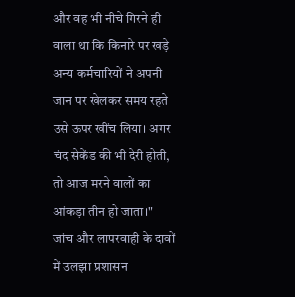और वह भी नीचे गिरने ही वाला था कि किनारे पर खड़े अन्य कर्मचारियों ने अपनी जान पर खेलकर समय रहते उसे ऊपर खींच लिया। अगर चंद सेकेंड की भी देरी होती, तो आज मरने वालों का आंकड़ा तीन हो जाता।"
जांच और लापरवाही के दावों में उलझा प्रशासन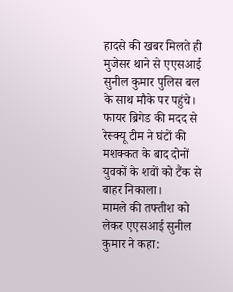हादसे की खबर मिलते ही मुजेसर थाने से एएसआई सुनील कुमार पुलिस बल के साथ मौके पर पहुंचे। फायर ब्रिगेड की मदद से रेस्क्यू टीम ने घंटों की मशक्कत के बाद दोनों युवकों के शवों को टैंक से बाहर निकाला।
मामले की तफ्तीश को लेकर एएसआई सुनील कुमार ने कहा: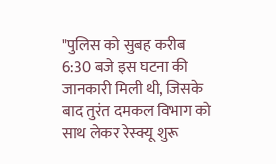"पुलिस को सुबह करीब 6:30 बजे इस घटना की जानकारी मिली थी, जिसके बाद तुरंत दमकल विभाग को साथ लेकर रेस्क्यू शुरू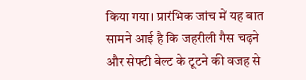किया गया। प्रारंभिक जांच में यह बात सामने आई है कि जहरीली गैस चढ़ने और सेफ्टी बेल्ट के टूटने की वजह से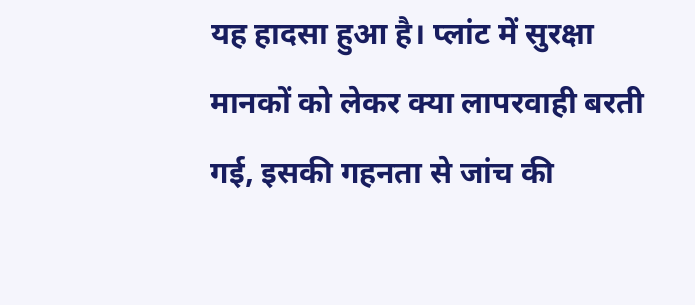यह हादसा हुआ है। प्लांट में सुरक्षा मानकों को लेकर क्या लापरवाही बरती गई, इसकी गहनता से जांच की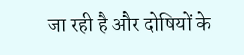जा रही है और दोषियों के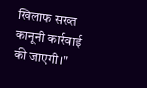खिलाफ सख्त कानूनी कार्रवाई की जाएगी।"